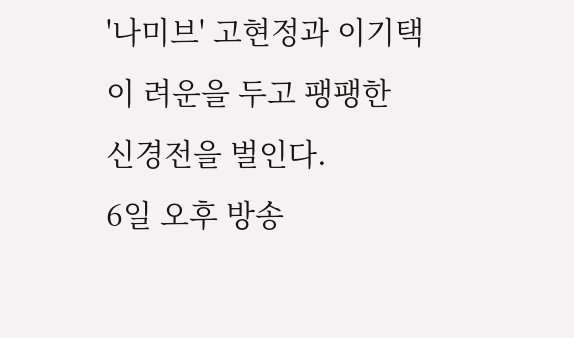'나미브' 고현정과 이기택이 려운을 두고 팽팽한 신경전을 벌인다.
6일 오후 방송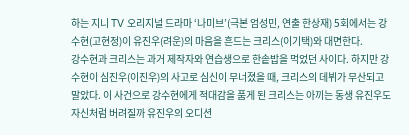하는 지니 TV 오리지널 드라마 ‘나미브’(극본 엄성민, 연출 한상재) 5회에서는 강수현(고현정)이 유진우(려운)의 마음을 흔드는 크리스(이기택)와 대면한다.
강수현과 크리스는 과거 제작자와 연습생으로 한솥밥을 먹었던 사이다. 하지만 강수현이 심진우(이진우)의 사고로 심신이 무너졌을 때, 크리스의 데뷔가 무산되고 말았다. 이 사건으로 강수현에게 적대감을 품게 된 크리스는 아끼는 동생 유진우도 자신처럼 버려질까 유진우의 오디션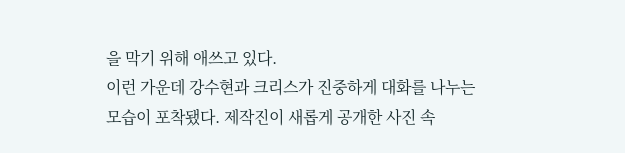을 막기 위해 애쓰고 있다.
이런 가운데 강수현과 크리스가 진중하게 대화를 나누는 모습이 포착됐다. 제작진이 새롭게 공개한 사진 속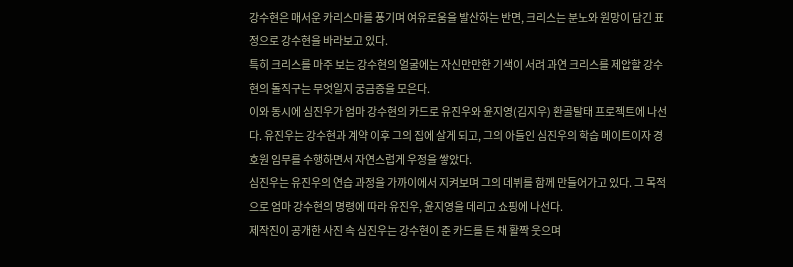강수현은 매서운 카리스마를 풍기며 여유로움을 발산하는 반면, 크리스는 분노와 원망이 담긴 표정으로 강수현을 바라보고 있다.
특히 크리스를 마주 보는 강수현의 얼굴에는 자신만만한 기색이 서려 과연 크리스를 제압할 강수현의 돌직구는 무엇일지 궁금증을 모은다.
이와 동시에 심진우가 엄마 강수현의 카드로 유진우와 윤지영(김지우) 환골탈태 프로젝트에 나선다. 유진우는 강수현과 계약 이후 그의 집에 살게 되고, 그의 아들인 심진우의 학습 메이트이자 경호원 임무를 수행하면서 자연스럽게 우정을 쌓았다.
심진우는 유진우의 연습 과정을 가까이에서 지켜보며 그의 데뷔를 함께 만들어가고 있다. 그 목적으로 엄마 강수현의 명령에 따라 유진우, 윤지영을 데리고 쇼핑에 나선다.
제작진이 공개한 사진 속 심진우는 강수현이 준 카드를 든 채 활짝 웃으며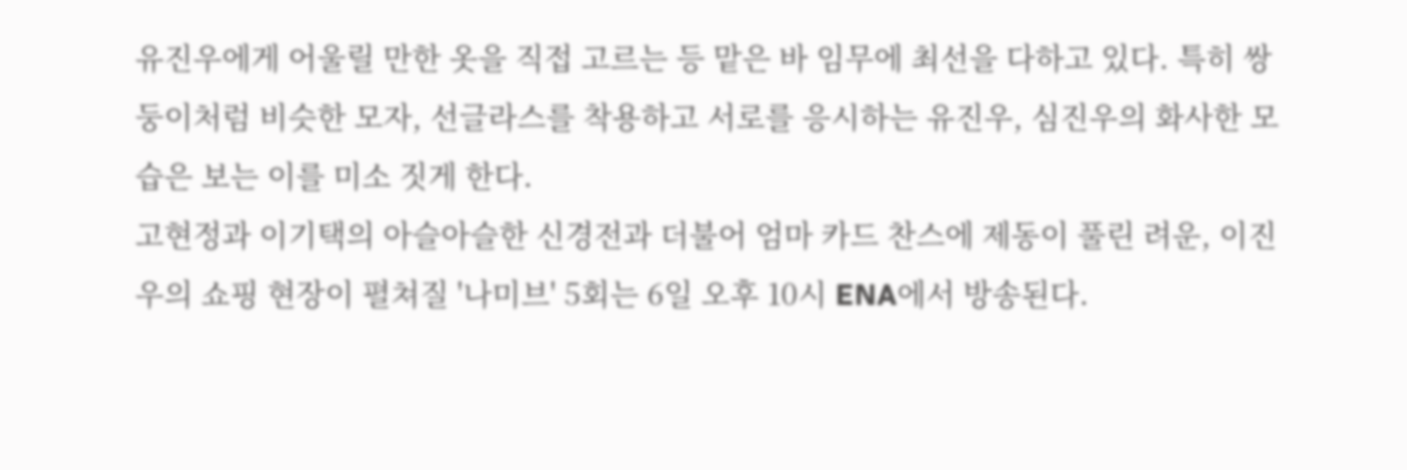유진우에게 어울릴 만한 옷을 직접 고르는 등 맡은 바 임무에 최선을 다하고 있다. 특히 쌍둥이처럼 비슷한 모자, 선글라스를 착용하고 서로를 응시하는 유진우, 심진우의 화사한 모습은 보는 이를 미소 짓게 한다.
고현정과 이기택의 아슬아슬한 신경전과 더불어 엄마 카드 찬스에 제동이 풀린 려운, 이진우의 쇼핑 현장이 펼쳐질 '나미브' 5회는 6일 오후 10시 ENA에서 방송된다.